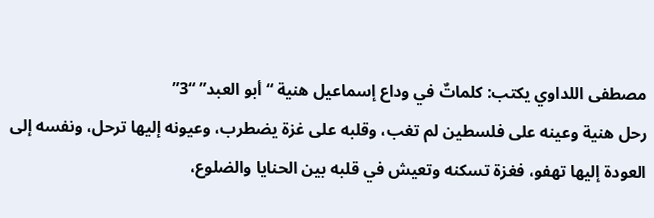مصطفى اللداوي يكتب: كلماتٌ في وداع إسماعيل هنية “أبو العبد” “3”
رحل هنية وعينه على فلسطين لم تغب، وقلبه على غزة يضطرب، وعيونه إليها ترحل، ونفسه إلى العودة إليها تهفو، فغزة تسكنه وتعيش في قلبه بين الحنايا والضلوع،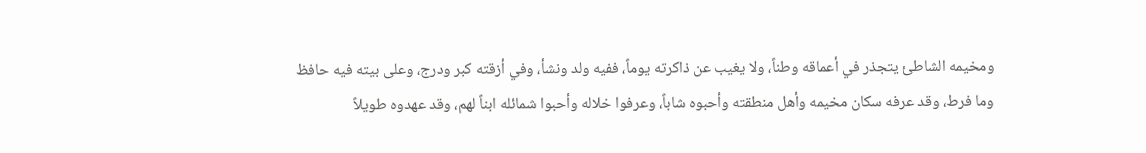ومخيمه الشاطئ يتجذر في أعماقه وطناً، ولا يغيب عن ذاكرته يوماً، ففيه ولد ونشأ، وفي أزقته كبر ودرج، وعلى بيته فيه حافظ وما فرط، وقد عرفه سكان مخيمه وأهل منطقته وأحبوه شاباً، وعرفوا خلاله وأحبوا شمائله ابناً لهم، وقد عهدوه طويلاً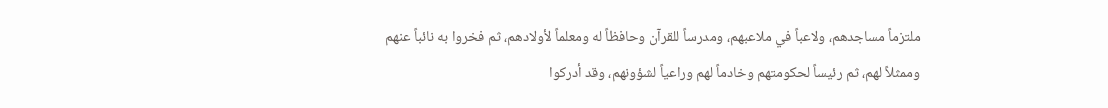ملتزماً مساجدهم، ولاعباً في ملاعبهم، ومدرساً للقرآن وحافظاً له ومعلماً لأولادهم، ثم فخروا به نائباً عنهم وممثلاً لهم، ثم رئيساً لحكومتهم وخادماً لهم وراعياً لشؤونهم، وقد أدركوا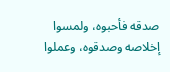صدقه فأحبوه، ولمسوا إخلاصه وصدقوه، وعملوا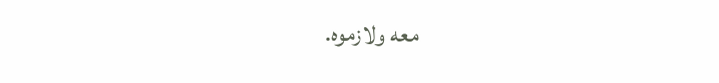معه ولازموه.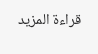قراءة المزيد